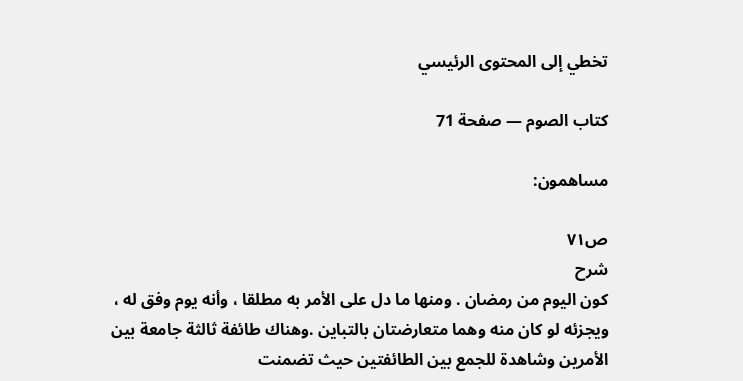تخطي إلى المحتوى الرئيسي

كتاب الصوم — صفحة 71

مساهمون:

ص٧١
شرح
كون اليوم من رمضان . ومنها ما دل على الأمر به مطلقا ، وأنه يوم وفق له ، ويجزئه لو كان منه وهما متعارضتان بالتباين .وهناك طائفة ثالثة جامعة بين الأمرين وشاهدة للجمع بين الطائفتين حيث تضمنت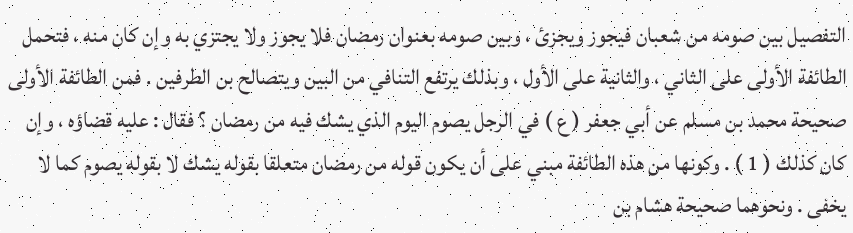التفصيل بين صومه من شعبان فيجوز ويجزئ ، وبين صومه بعنوان رمضان فلا يجوز ولا يجتزي به وإن كان منه ، فتحمل الطائفة الأولى على الثاني ، والثانية على الأول ، وبذلك يرتفع التنافي من البين ويتصالح بن الطرفين . فمن الطائفة الأولى صحيحة محمد بن مسلم عن أبي جعفر ( ع ) في الرجل يصوم اليوم الذي يشك فيه من رمضان ؟ فقال : عليه قضاؤه ، وإن كان كذلك ( 1 ) . وكونها من هذه الطائفة مبني على أن يكون قوله من رمضان متعلقا بقوله يشك لا بقوله يصوم كما لا يخفى . ونحوهما صحيحة هشام بن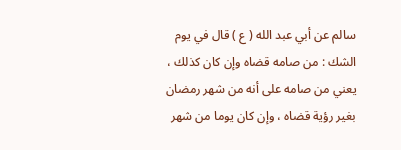سالم عن أبي عبد الله ( ع ) قال في يوم الشك : من صامه قضاه وإن كان كذلك ، يعني من صامه على أنه من شهر رمضان بغير رؤية قضاه ، وإن كان يوما من شهر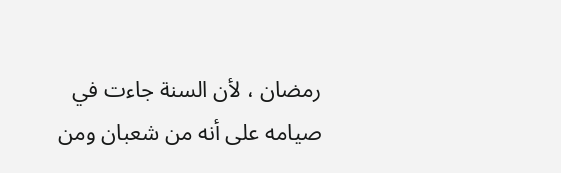رمضان ، لأن السنة جاءت في صيامه على أنه من شعبان ومن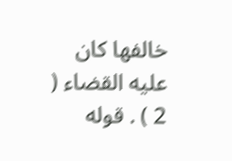خالفها كان عليه القضاء ( 2 ) . قوله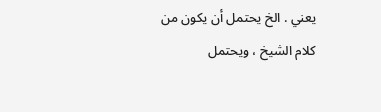يعني . الخ يحتمل أن يكون من كلام الشيخ ، ويحتمل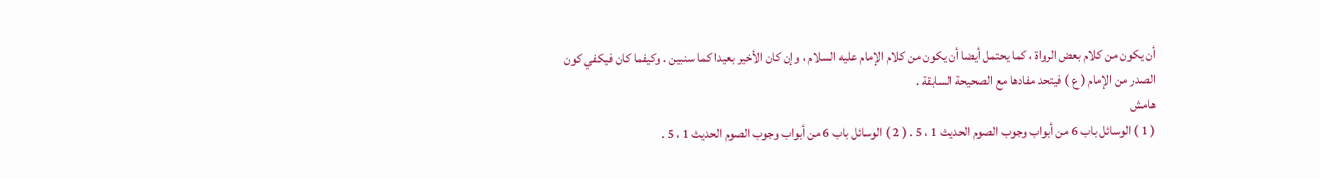أن يكون من كلام بعض الرواة ، كما يحتمل أيضا أن يكون من كلام الإمام عليه السلام ، وإن كان الأخير بعيدا كما سنبين . وكيفما كان فيكفي كون الصدر من الإمام ( ع ) فيتحد مفادها مع الصحيحة السابقة .
هامش
( 1 ) الوسائل باب 6 من أبواب وجوب الصوم الحديث 1 ، 5 . ( 2 ) الوسائل باب 6 من أبواب وجوب الصوم الحديث 1 ، 5 .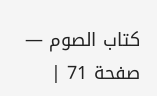كتاب الصوم — صفحة 71 |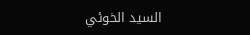السيد الخوئي